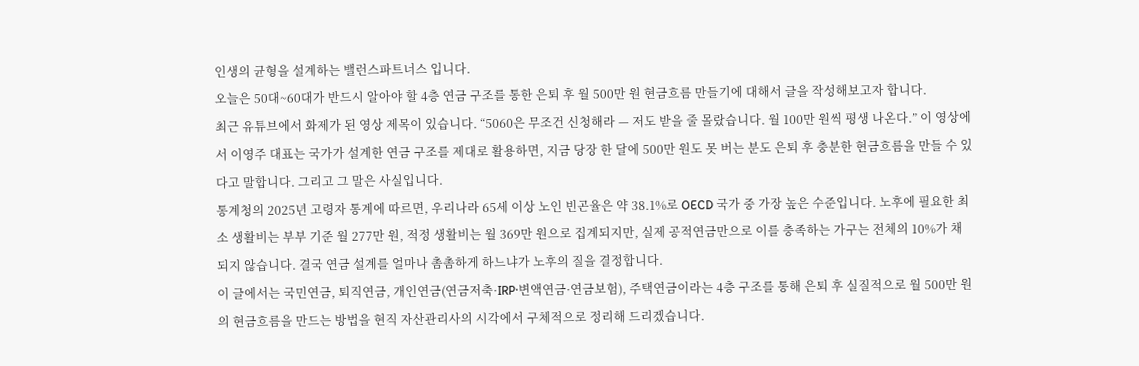인생의 균형을 설계하는 밸런스파트너스 입니다.
오늘은 50대~60대가 반드시 알아야 할 4층 연금 구조를 통한 은퇴 후 월 500만 원 현금흐름 만들기에 대해서 글을 작성해보고자 합니다.
최근 유튜브에서 화제가 된 영상 제목이 있습니다. “5060은 무조건 신청해라 — 저도 받을 줄 몰랐습니다. 월 100만 원씩 평생 나온다.” 이 영상에서 이영주 대표는 국가가 설계한 연금 구조를 제대로 활용하면, 지금 당장 한 달에 500만 원도 못 버는 분도 은퇴 후 충분한 현금흐름을 만들 수 있다고 말합니다. 그리고 그 말은 사실입니다.
통계청의 2025년 고령자 통계에 따르면, 우리나라 65세 이상 노인 빈곤율은 약 38.1%로 OECD 국가 중 가장 높은 수준입니다. 노후에 필요한 최소 생활비는 부부 기준 월 277만 원, 적정 생활비는 월 369만 원으로 집계되지만, 실제 공적연금만으로 이를 충족하는 가구는 전체의 10%가 채 되지 않습니다. 결국 연금 설계를 얼마나 촘촘하게 하느냐가 노후의 질을 결정합니다.
이 글에서는 국민연금, 퇴직연금, 개인연금(연금저축·IRP·변액연금·연금보험), 주택연금이라는 4층 구조를 통해 은퇴 후 실질적으로 월 500만 원의 현금흐름을 만드는 방법을 현직 자산관리사의 시각에서 구체적으로 정리해 드리겠습니다.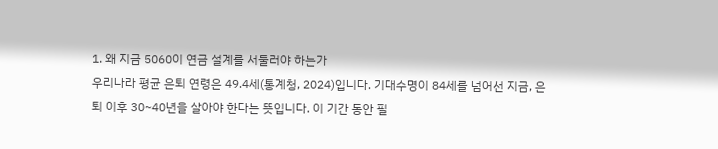1. 왜 지금 5060이 연금 설계를 서둘러야 하는가
우리나라 평균 은퇴 연령은 49.4세(통계청, 2024)입니다. 기대수명이 84세를 넘어선 지금, 은퇴 이후 30~40년을 살아야 한다는 뜻입니다. 이 기간 동안 필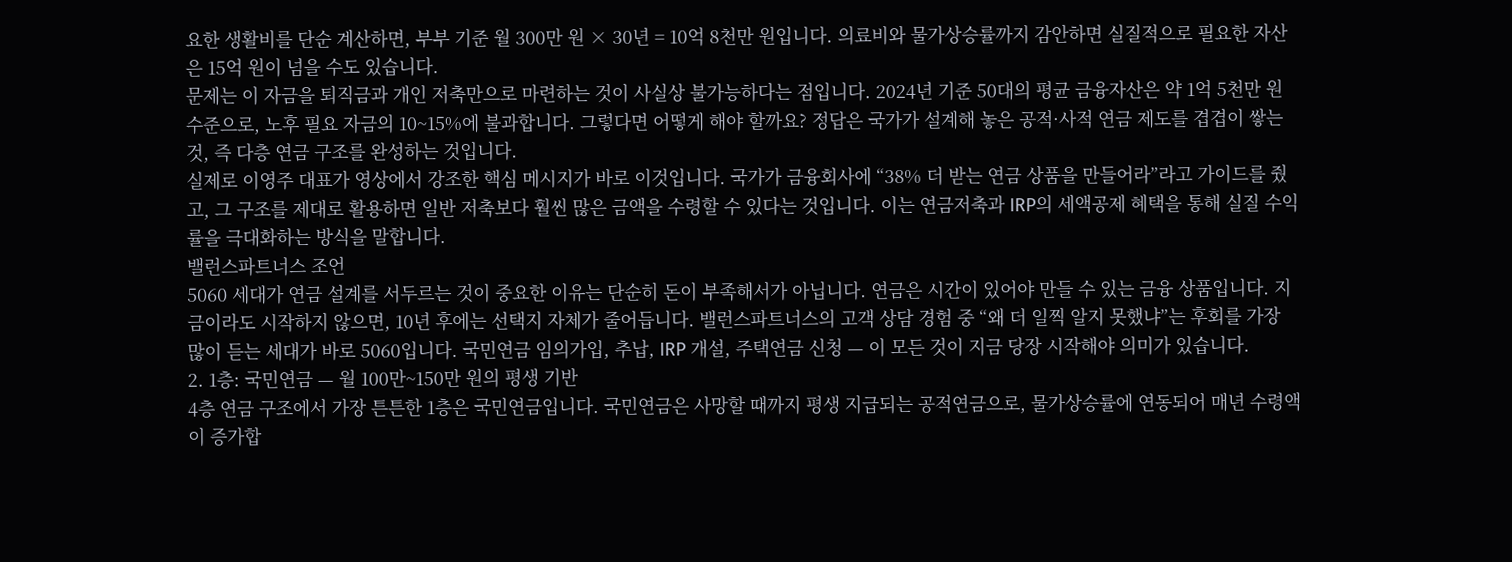요한 생활비를 단순 계산하면, 부부 기준 월 300만 원 × 30년 = 10억 8천만 원입니다. 의료비와 물가상승률까지 감안하면 실질적으로 필요한 자산은 15억 원이 넘을 수도 있습니다.
문제는 이 자금을 퇴직금과 개인 저축만으로 마련하는 것이 사실상 불가능하다는 점입니다. 2024년 기준 50대의 평균 금융자산은 약 1억 5천만 원 수준으로, 노후 필요 자금의 10~15%에 불과합니다. 그렇다면 어떻게 해야 할까요? 정답은 국가가 설계해 놓은 공적·사적 연금 제도를 겹겹이 쌓는 것, 즉 다층 연금 구조를 완성하는 것입니다.
실제로 이영주 대표가 영상에서 강조한 핵심 메시지가 바로 이것입니다. 국가가 금융회사에 “38% 더 받는 연금 상품을 만들어라”라고 가이드를 줬고, 그 구조를 제대로 활용하면 일반 저축보다 훨씬 많은 금액을 수령할 수 있다는 것입니다. 이는 연금저축과 IRP의 세액공제 혜택을 통해 실질 수익률을 극대화하는 방식을 말합니다.
밸런스파트너스 조언
5060 세대가 연금 설계를 서두르는 것이 중요한 이유는 단순히 돈이 부족해서가 아닙니다. 연금은 시간이 있어야 만들 수 있는 금융 상품입니다. 지금이라도 시작하지 않으면, 10년 후에는 선택지 자체가 줄어듭니다. 밸런스파트너스의 고객 상담 경험 중 “왜 더 일찍 알지 못했냐”는 후회를 가장 많이 듣는 세대가 바로 5060입니다. 국민연금 임의가입, 추납, IRP 개설, 주택연금 신청 — 이 모든 것이 지금 당장 시작해야 의미가 있습니다.
2. 1층: 국민연금 — 월 100만~150만 원의 평생 기반
4층 연금 구조에서 가장 튼튼한 1층은 국민연금입니다. 국민연금은 사망할 때까지 평생 지급되는 공적연금으로, 물가상승률에 연동되어 매년 수령액이 증가합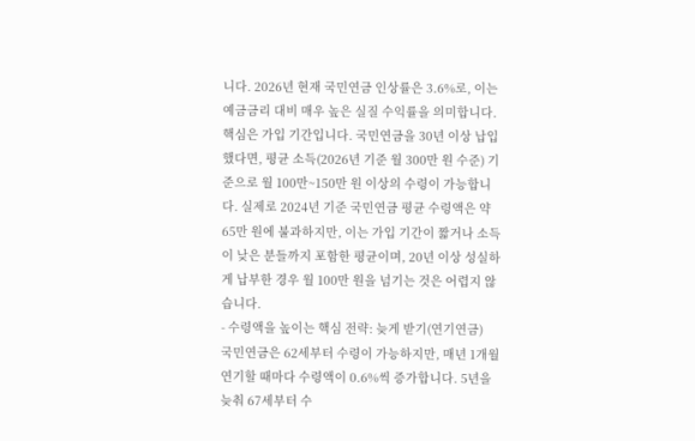니다. 2026년 현재 국민연금 인상률은 3.6%로, 이는 예금금리 대비 매우 높은 실질 수익률을 의미합니다.
핵심은 가입 기간입니다. 국민연금을 30년 이상 납입했다면, 평균 소득(2026년 기준 월 300만 원 수준) 기준으로 월 100만~150만 원 이상의 수령이 가능합니다. 실제로 2024년 기준 국민연금 평균 수령액은 약 65만 원에 불과하지만, 이는 가입 기간이 짧거나 소득이 낮은 분들까지 포함한 평균이며, 20년 이상 성실하게 납부한 경우 월 100만 원을 넘기는 것은 어렵지 않습니다.
- 수령액을 높이는 핵심 전략: 늦게 받기(연기연금)
국민연금은 62세부터 수령이 가능하지만, 매년 1개월 연기할 때마다 수령액이 0.6%씩 증가합니다. 5년을 늦춰 67세부터 수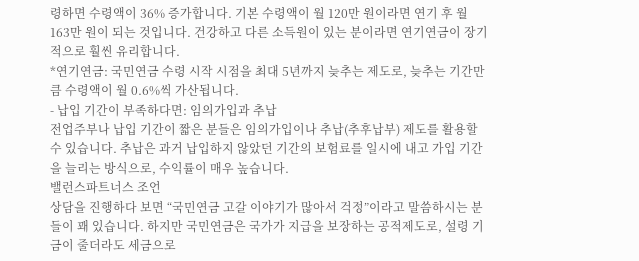령하면 수령액이 36% 증가합니다. 기본 수령액이 월 120만 원이라면 연기 후 월 163만 원이 되는 것입니다. 건강하고 다른 소득원이 있는 분이라면 연기연금이 장기적으로 훨씬 유리합니다.
*연기연금: 국민연금 수령 시작 시점을 최대 5년까지 늦추는 제도로, 늦추는 기간만큼 수령액이 월 0.6%씩 가산됩니다.
- 납입 기간이 부족하다면: 임의가입과 추납
전업주부나 납입 기간이 짧은 분들은 임의가입이나 추납(추후납부) 제도를 활용할 수 있습니다. 추납은 과거 납입하지 않았던 기간의 보험료를 일시에 내고 가입 기간을 늘리는 방식으로, 수익률이 매우 높습니다.
밸런스파트너스 조언
상담을 진행하다 보면 “국민연금 고갈 이야기가 많아서 걱정”이라고 말씀하시는 분들이 꽤 있습니다. 하지만 국민연금은 국가가 지급을 보장하는 공적제도로, 설령 기금이 줄더라도 세금으로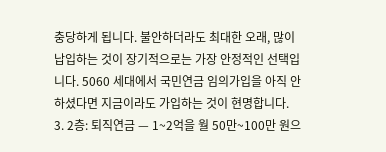충당하게 됩니다. 불안하더라도 최대한 오래, 많이 납입하는 것이 장기적으로는 가장 안정적인 선택입니다. 5060 세대에서 국민연금 임의가입을 아직 안 하셨다면 지금이라도 가입하는 것이 현명합니다.
3. 2층: 퇴직연금 — 1~2억을 월 50만~100만 원으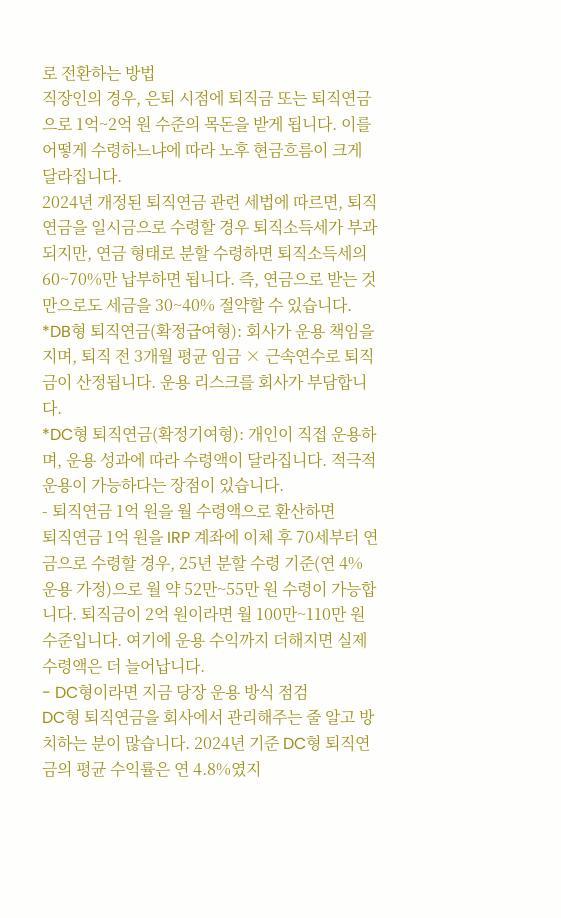로 전환하는 방법
직장인의 경우, 은퇴 시점에 퇴직금 또는 퇴직연금으로 1억~2억 원 수준의 목돈을 받게 됩니다. 이를 어떻게 수령하느냐에 따라 노후 현금흐름이 크게 달라집니다.
2024년 개정된 퇴직연금 관련 세법에 따르면, 퇴직연금을 일시금으로 수령할 경우 퇴직소득세가 부과되지만, 연금 형태로 분할 수령하면 퇴직소득세의 60~70%만 납부하면 됩니다. 즉, 연금으로 받는 것만으로도 세금을 30~40% 절약할 수 있습니다.
*DB형 퇴직연금(확정급여형): 회사가 운용 책임을 지며, 퇴직 전 3개월 평균 임금 × 근속연수로 퇴직금이 산정됩니다. 운용 리스크를 회사가 부담합니다.
*DC형 퇴직연금(확정기여형): 개인이 직접 운용하며, 운용 성과에 따라 수령액이 달라집니다. 적극적 운용이 가능하다는 장점이 있습니다.
- 퇴직연금 1억 원을 월 수령액으로 환산하면
퇴직연금 1억 원을 IRP 계좌에 이체 후 70세부터 연금으로 수령할 경우, 25년 분할 수령 기준(연 4% 운용 가정)으로 월 약 52만~55만 원 수령이 가능합니다. 퇴직금이 2억 원이라면 월 100만~110만 원 수준입니다. 여기에 운용 수익까지 더해지면 실제 수령액은 더 늘어납니다.
- DC형이라면 지금 당장 운용 방식 점검
DC형 퇴직연금을 회사에서 관리해주는 줄 알고 방치하는 분이 많습니다. 2024년 기준 DC형 퇴직연금의 평균 수익률은 연 4.8%였지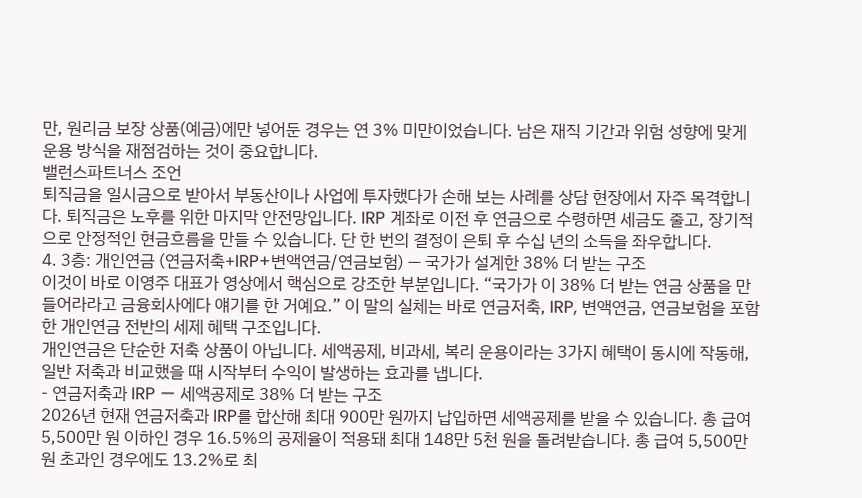만, 원리금 보장 상품(예금)에만 넣어둔 경우는 연 3% 미만이었습니다. 남은 재직 기간과 위험 성향에 맞게 운용 방식을 재점검하는 것이 중요합니다.
밸런스파트너스 조언
퇴직금을 일시금으로 받아서 부동산이나 사업에 투자했다가 손해 보는 사례를 상담 현장에서 자주 목격합니다. 퇴직금은 노후를 위한 마지막 안전망입니다. IRP 계좌로 이전 후 연금으로 수령하면 세금도 줄고, 장기적으로 안정적인 현금흐름을 만들 수 있습니다. 단 한 번의 결정이 은퇴 후 수십 년의 소득을 좌우합니다.
4. 3층: 개인연금 (연금저축+IRP+변액연금/연금보험) — 국가가 설계한 38% 더 받는 구조
이것이 바로 이영주 대표가 영상에서 핵심으로 강조한 부분입니다. “국가가 이 38% 더 받는 연금 상품을 만들어라라고 금융회사에다 얘기를 한 거예요.” 이 말의 실체는 바로 연금저축, IRP, 변액연금, 연금보험을 포함한 개인연금 전반의 세제 혜택 구조입니다.
개인연금은 단순한 저축 상품이 아닙니다. 세액공제, 비과세, 복리 운용이라는 3가지 혜택이 동시에 작동해, 일반 저축과 비교했을 때 시작부터 수익이 발생하는 효과를 냅니다.
- 연금저축과 IRP — 세액공제로 38% 더 받는 구조
2026년 현재 연금저축과 IRP를 합산해 최대 900만 원까지 납입하면 세액공제를 받을 수 있습니다. 총 급여 5,500만 원 이하인 경우 16.5%의 공제율이 적용돼 최대 148만 5천 원을 돌려받습니다. 총 급여 5,500만 원 초과인 경우에도 13.2%로 최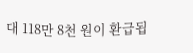대 118만 8천 원이 환급됩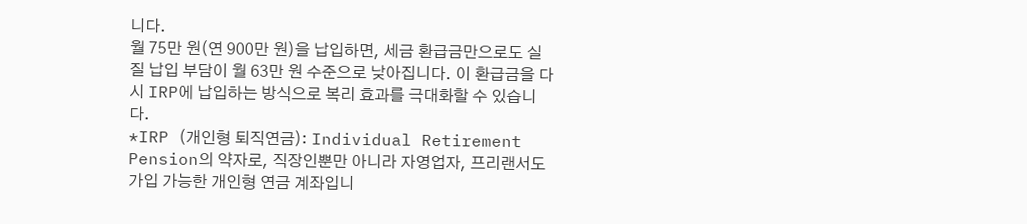니다.
월 75만 원(연 900만 원)을 납입하면, 세금 환급금만으로도 실질 납입 부담이 월 63만 원 수준으로 낮아집니다. 이 환급금을 다시 IRP에 납입하는 방식으로 복리 효과를 극대화할 수 있습니다.
*IRP (개인형 퇴직연금): Individual Retirement Pension의 약자로, 직장인뿐만 아니라 자영업자, 프리랜서도 가입 가능한 개인형 연금 계좌입니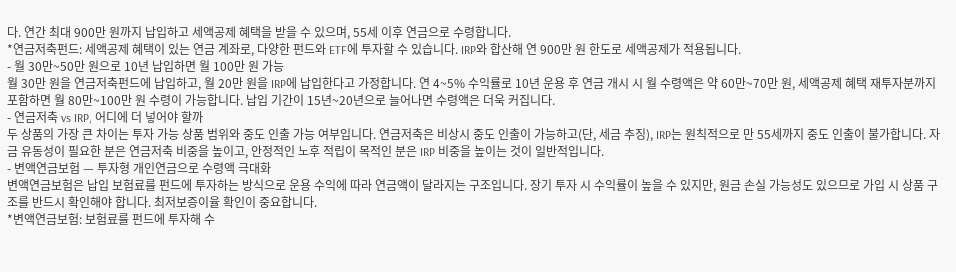다. 연간 최대 900만 원까지 납입하고 세액공제 혜택을 받을 수 있으며, 55세 이후 연금으로 수령합니다.
*연금저축펀드: 세액공제 혜택이 있는 연금 계좌로, 다양한 펀드와 ETF에 투자할 수 있습니다. IRP와 합산해 연 900만 원 한도로 세액공제가 적용됩니다.
- 월 30만~50만 원으로 10년 납입하면 월 100만 원 가능
월 30만 원을 연금저축펀드에 납입하고, 월 20만 원을 IRP에 납입한다고 가정합니다. 연 4~5% 수익률로 10년 운용 후 연금 개시 시 월 수령액은 약 60만~70만 원, 세액공제 혜택 재투자분까지 포함하면 월 80만~100만 원 수령이 가능합니다. 납입 기간이 15년~20년으로 늘어나면 수령액은 더욱 커집니다.
- 연금저축 vs IRP, 어디에 더 넣어야 할까
두 상품의 가장 큰 차이는 투자 가능 상품 범위와 중도 인출 가능 여부입니다. 연금저축은 비상시 중도 인출이 가능하고(단, 세금 추징), IRP는 원칙적으로 만 55세까지 중도 인출이 불가합니다. 자금 유동성이 필요한 분은 연금저축 비중을 높이고, 안정적인 노후 적립이 목적인 분은 IRP 비중을 높이는 것이 일반적입니다.
- 변액연금보험 — 투자형 개인연금으로 수령액 극대화
변액연금보험은 납입 보험료를 펀드에 투자하는 방식으로 운용 수익에 따라 연금액이 달라지는 구조입니다. 장기 투자 시 수익률이 높을 수 있지만, 원금 손실 가능성도 있으므로 가입 시 상품 구조를 반드시 확인해야 합니다. 최저보증이율 확인이 중요합니다.
*변액연금보험: 보험료를 펀드에 투자해 수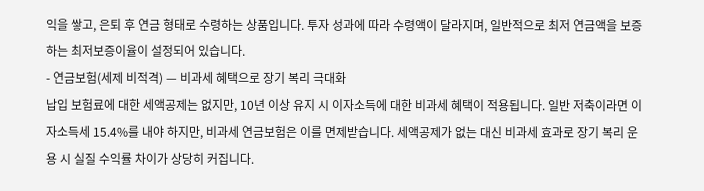익을 쌓고, 은퇴 후 연금 형태로 수령하는 상품입니다. 투자 성과에 따라 수령액이 달라지며, 일반적으로 최저 연금액을 보증하는 최저보증이율이 설정되어 있습니다.
- 연금보험(세제 비적격) — 비과세 혜택으로 장기 복리 극대화
납입 보험료에 대한 세액공제는 없지만, 10년 이상 유지 시 이자소득에 대한 비과세 혜택이 적용됩니다. 일반 저축이라면 이자소득세 15.4%를 내야 하지만, 비과세 연금보험은 이를 면제받습니다. 세액공제가 없는 대신 비과세 효과로 장기 복리 운용 시 실질 수익률 차이가 상당히 커집니다.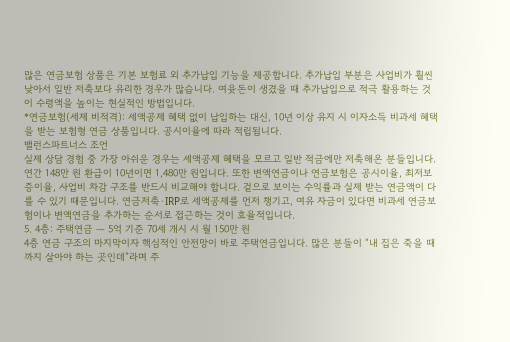많은 연금보험 상품은 기본 보험료 외 추가납입 기능을 제공합니다. 추가납입 부분은 사업비가 훨씬 낮아서 일반 저축보다 유리한 경우가 많습니다. 여윳돈이 생겼을 때 추가납입으로 적극 활용하는 것이 수령액을 높이는 현실적인 방법입니다.
*연금보험(세제 비적격): 세액공제 혜택 없이 납입하는 대신, 10년 이상 유지 시 이자소득 비과세 혜택을 받는 보험형 연금 상품입니다. 공시이율에 따라 적립됩니다.
밸런스파트너스 조언
실제 상담 경험 중 가장 아쉬운 경우는 세액공제 혜택을 모르고 일반 적금에만 저축해온 분들입니다. 연간 148만 원 환급이 10년이면 1,480만 원입니다. 또한 변액연금이나 연금보험은 공시이율, 최저보증이율, 사업비 차감 구조를 반드시 비교해야 합니다. 겉으로 보이는 수익률과 실제 받는 연금액이 다를 수 있기 때문입니다. 연금저축·IRP로 세액공제를 먼저 챙기고, 여유 자금이 있다면 비과세 연금보험이나 변액연금을 추가하는 순서로 접근하는 것이 효율적입니다.
5. 4층: 주택연금 — 5억 기준 70세 개시 시 월 150만 원
4층 연금 구조의 마지막이자 핵심적인 안전망이 바로 주택연금입니다. 많은 분들이 “내 집은 죽을 때까지 살아야 하는 곳인데”라며 주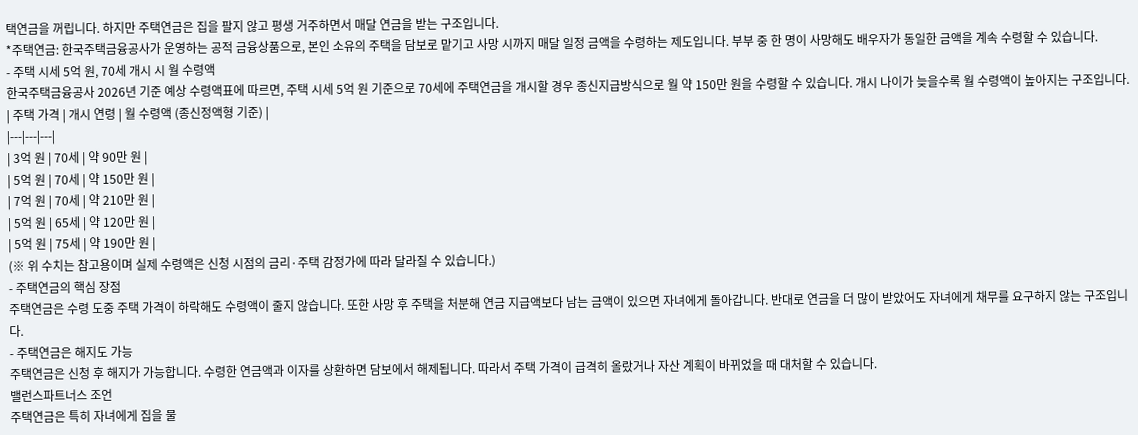택연금을 꺼립니다. 하지만 주택연금은 집을 팔지 않고 평생 거주하면서 매달 연금을 받는 구조입니다.
*주택연금: 한국주택금융공사가 운영하는 공적 금융상품으로, 본인 소유의 주택을 담보로 맡기고 사망 시까지 매달 일정 금액을 수령하는 제도입니다. 부부 중 한 명이 사망해도 배우자가 동일한 금액을 계속 수령할 수 있습니다.
- 주택 시세 5억 원, 70세 개시 시 월 수령액
한국주택금융공사 2026년 기준 예상 수령액표에 따르면, 주택 시세 5억 원 기준으로 70세에 주택연금을 개시할 경우 종신지급방식으로 월 약 150만 원을 수령할 수 있습니다. 개시 나이가 늦을수록 월 수령액이 높아지는 구조입니다.
| 주택 가격 | 개시 연령 | 월 수령액 (종신정액형 기준) |
|---|---|---|
| 3억 원 | 70세 | 약 90만 원 |
| 5억 원 | 70세 | 약 150만 원 |
| 7억 원 | 70세 | 약 210만 원 |
| 5억 원 | 65세 | 약 120만 원 |
| 5억 원 | 75세 | 약 190만 원 |
(※ 위 수치는 참고용이며 실제 수령액은 신청 시점의 금리·주택 감정가에 따라 달라질 수 있습니다.)
- 주택연금의 핵심 장점
주택연금은 수령 도중 주택 가격이 하락해도 수령액이 줄지 않습니다. 또한 사망 후 주택을 처분해 연금 지급액보다 남는 금액이 있으면 자녀에게 돌아갑니다. 반대로 연금을 더 많이 받았어도 자녀에게 채무를 요구하지 않는 구조입니다.
- 주택연금은 해지도 가능
주택연금은 신청 후 해지가 가능합니다. 수령한 연금액과 이자를 상환하면 담보에서 해제됩니다. 따라서 주택 가격이 급격히 올랐거나 자산 계획이 바뀌었을 때 대처할 수 있습니다.
밸런스파트너스 조언
주택연금은 특히 자녀에게 집을 물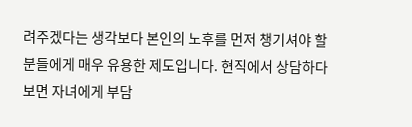려주겠다는 생각보다 본인의 노후를 먼저 챙기셔야 할 분들에게 매우 유용한 제도입니다. 현직에서 상담하다 보면 자녀에게 부담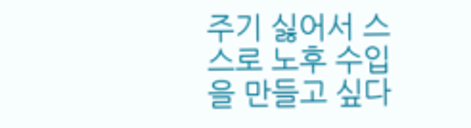주기 싫어서 스스로 노후 수입을 만들고 싶다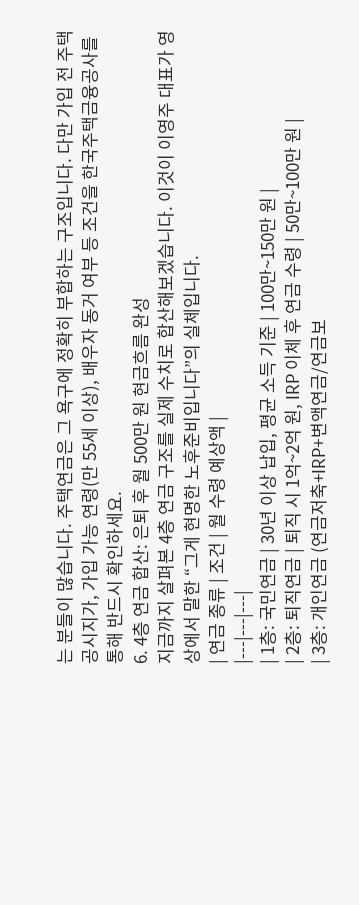는 분들이 많습니다. 주택연금은 그 욕구에 정확히 부합하는 구조입니다. 다만 가입 전 주택 공시지가, 가입 가능 연령(만 55세 이상), 배우자 동거 여부 등 조건을 한국주택금융공사를 통해 반드시 확인하세요.
6. 4층 연금 합산: 은퇴 후 월 500만 원 현금흐름 완성
지금까지 살펴본 4층 연금 구조를 실제 수치로 합산해보겠습니다. 이것이 이영주 대표가 영상에서 말한 “그게 현명한 노후준비입니다”의 실체입니다.
| 연금 종류 | 조건 | 월 수령 예상액 |
|---|---|---|
| 1층: 국민연금 | 30년 이상 납입, 평균 소득 기준 | 100만~150만 원 |
| 2층: 퇴직연금 | 퇴직 시 1억~2억 원, IRP 이체 후 연금 수령 | 50만~100만 원 |
| 3층: 개인연금 (연금저축+IRP+변액연금/연금보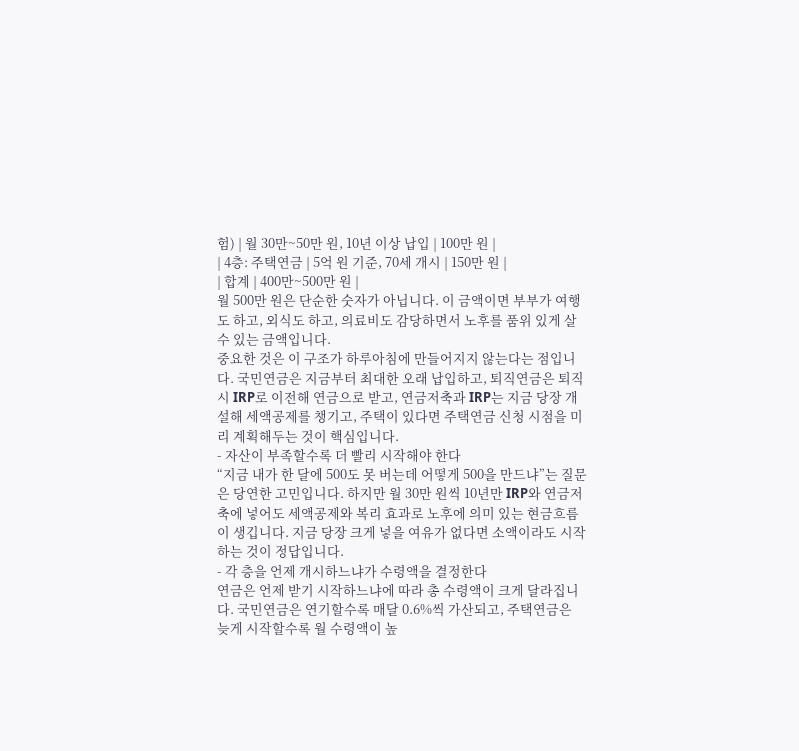험) | 월 30만~50만 원, 10년 이상 납입 | 100만 원 |
| 4층: 주택연금 | 5억 원 기준, 70세 개시 | 150만 원 |
| 합계 | 400만~500만 원 |
월 500만 원은 단순한 숫자가 아닙니다. 이 금액이면 부부가 여행도 하고, 외식도 하고, 의료비도 감당하면서 노후를 품위 있게 살 수 있는 금액입니다.
중요한 것은 이 구조가 하루아침에 만들어지지 않는다는 점입니다. 국민연금은 지금부터 최대한 오래 납입하고, 퇴직연금은 퇴직 시 IRP로 이전해 연금으로 받고, 연금저축과 IRP는 지금 당장 개설해 세액공제를 챙기고, 주택이 있다면 주택연금 신청 시점을 미리 계획해두는 것이 핵심입니다.
- 자산이 부족할수록 더 빨리 시작해야 한다
“지금 내가 한 달에 500도 못 버는데 어떻게 500을 만드냐”는 질문은 당연한 고민입니다. 하지만 월 30만 원씩 10년만 IRP와 연금저축에 넣어도 세액공제와 복리 효과로 노후에 의미 있는 현금흐름이 생깁니다. 지금 당장 크게 넣을 여유가 없다면 소액이라도 시작하는 것이 정답입니다.
- 각 층을 언제 개시하느냐가 수령액을 결정한다
연금은 언제 받기 시작하느냐에 따라 총 수령액이 크게 달라집니다. 국민연금은 연기할수록 매달 0.6%씩 가산되고, 주택연금은 늦게 시작할수록 월 수령액이 높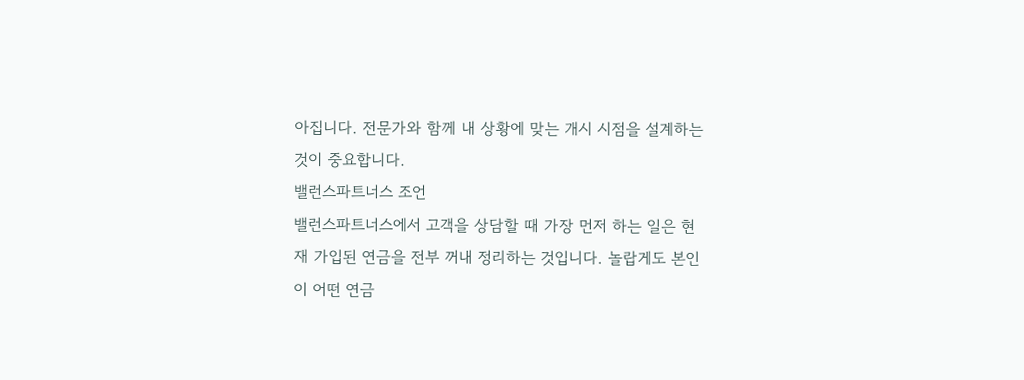아집니다. 전문가와 함께 내 상황에 맞는 개시 시점을 설계하는 것이 중요합니다.
밸런스파트너스 조언
밸런스파트너스에서 고객을 상담할 때 가장 먼저 하는 일은 현재 가입된 연금을 전부 꺼내 정리하는 것입니다. 놀랍게도 본인이 어떤 연금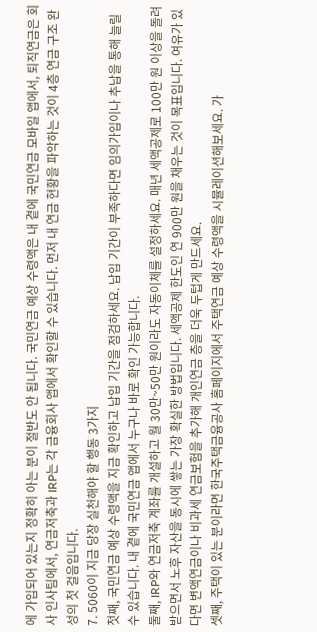에 가입되어 있는지 정확히 아는 분이 절반도 안 됩니다. 국민연금 예상 수령액은 내 곁에 국민연금 모바일 앱에서, 퇴직연금은 회사 인사팀에서, 연금저축과 IRP는 각 금융회사 앱에서 확인할 수 있습니다. 먼저 내 연금 현황을 파악하는 것이 4층 연금 구조 완성의 첫 걸음입니다.
7. 5060이 지금 당장 실천해야 할 행동 3가지
첫째, 국민연금 예상 수령액을 지금 확인하고 납입 기간을 점검하세요. 납입 기간이 부족하다면 임의가입이나 추납을 통해 늘릴 수 있습니다. 내 곁에 국민연금 앱에서 누구나 바로 확인 가능합니다.
둘째, IRP와 연금저축 계좌를 개설하고 월 30만~50만 원이라도 자동이체를 설정하세요. 매년 세액공제로 100만 원 이상을 돌려받으면서 노후 자산을 동시에 쌓는 가장 확실한 방법입니다. 세액공제 한도인 연 900만 원을 채우는 것이 목표입니다. 여유가 있다면 변액연금이나 비과세 연금보험을 추가해 개인연금 층을 더욱 두텁게 만드세요.
셋째, 주택이 있는 분이라면 한국주택금융공사 홈페이지에서 주택연금 예상 수령액을 시뮬레이션해보세요. 가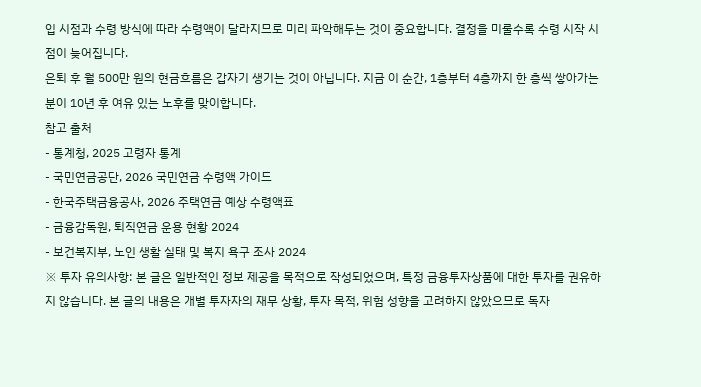입 시점과 수령 방식에 따라 수령액이 달라지므로 미리 파악해두는 것이 중요합니다. 결정을 미룰수록 수령 시작 시점이 늦어집니다.
은퇴 후 월 500만 원의 현금흐름은 갑자기 생기는 것이 아닙니다. 지금 이 순간, 1층부터 4층까지 한 층씩 쌓아가는 분이 10년 후 여유 있는 노후를 맞이합니다.
참고 출처
- 통계청, 2025 고령자 통계
- 국민연금공단, 2026 국민연금 수령액 가이드
- 한국주택금융공사, 2026 주택연금 예상 수령액표
- 금융감독원, 퇴직연금 운용 현황 2024
- 보건복지부, 노인 생활 실태 및 복지 욕구 조사 2024
※ 투자 유의사항: 본 글은 일반적인 정보 제공을 목적으로 작성되었으며, 특정 금융투자상품에 대한 투자를 권유하지 않습니다. 본 글의 내용은 개별 투자자의 재무 상황, 투자 목적, 위험 성향을 고려하지 않았으므로 독자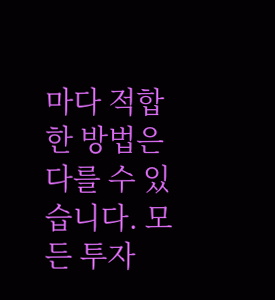마다 적합한 방법은 다를 수 있습니다. 모든 투자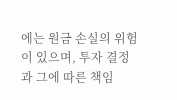에는 원금 손실의 위험이 있으며, 투자 결정과 그에 따른 책임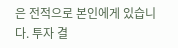은 전적으로 본인에게 있습니다. 투자 결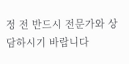정 전 반드시 전문가와 상담하시기 바랍니다